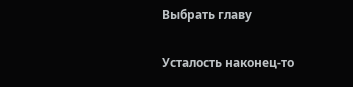Выбрать главу

Усталость наконец-то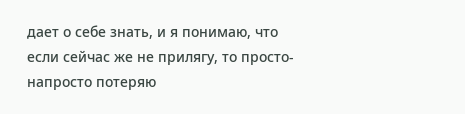дает о себе знать, и я понимаю, что если сейчас же не прилягу, то просто-напросто потеряю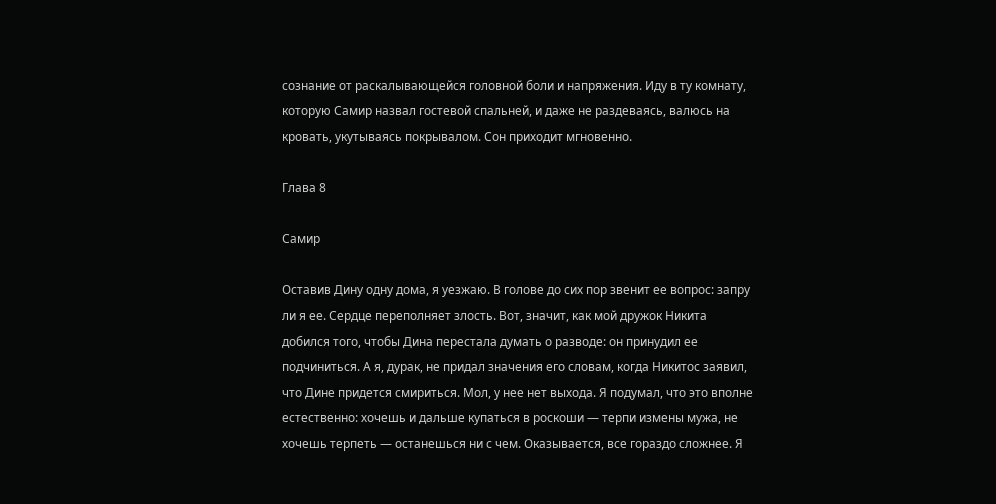сознание от раскалывающейся головной боли и напряжения. Иду в ту комнату, которую Самир назвал гостевой спальней, и даже не раздеваясь, валюсь на кровать, укутываясь покрывалом. Сон приходит мгновенно.

Глава 8

Самир

Оставив Дину одну дома, я уезжаю. В голове до сих пор звенит ее вопрос: запру ли я ее. Сердце переполняет злость. Вот, значит, как мой дружок Никита добился того, чтобы Дина перестала думать о разводе: он принудил ее подчиниться. А я, дурак, не придал значения его словам, когда Никитос заявил, что Дине придется смириться. Мол, у нее нет выхода. Я подумал, что это вполне естественно: хочешь и дальше купаться в роскоши — терпи измены мужа, не хочешь терпеть — останешься ни с чем. Оказывается, все гораздо сложнее. Я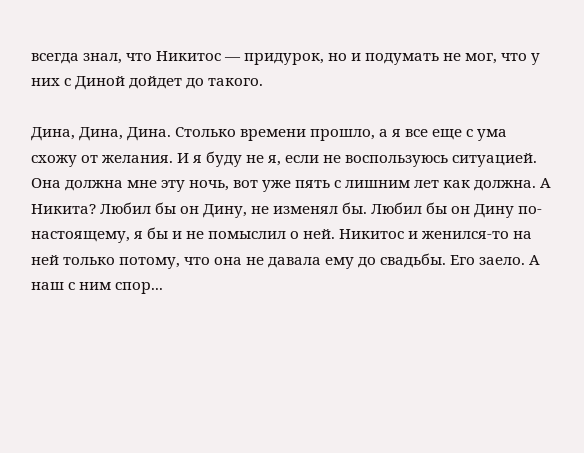всегда знал, что Никитос — придурок, но и подумать не мог, что у них с Диной дойдет до такого.

Дина, Дина, Дина. Столько времени прошло, а я все еще с ума схожу от желания. И я буду не я, если не воспользуюсь ситуацией. Она должна мне эту ночь, вот уже пять с лишним лет как должна. А Никита? Любил бы он Дину, не изменял бы. Любил бы он Дину по-настоящему, я бы и не помыслил о ней. Никитос и женился-то на ней только потому, что она не давала ему до свадьбы. Его заело. А наш с ним спор...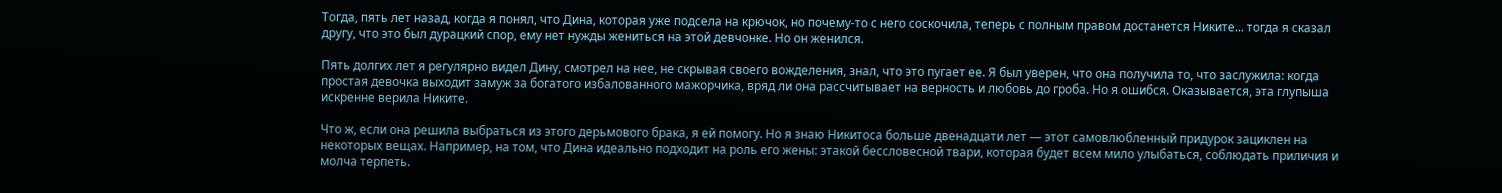Тогда, пять лет назад, когда я понял, что Дина, которая уже подсела на крючок, но почему-то с него соскочила, теперь с полным правом достанется Никите... тогда я сказал другу, что это был дурацкий спор, ему нет нужды жениться на этой девчонке. Но он женился.

Пять долгих лет я регулярно видел Дину, смотрел на нее, не скрывая своего вожделения, знал, что это пугает ее. Я был уверен, что она получила то, что заслужила: когда простая девочка выходит замуж за богатого избалованного мажорчика, вряд ли она рассчитывает на верность и любовь до гроба. Но я ошибся. Оказывается, эта глупыша искренне верила Никите.

Что ж, если она решила выбраться из этого дерьмового брака, я ей помогу. Но я знаю Никитоса больше двенадцати лет — этот самовлюбленный придурок зациклен на некоторых вещах. Например, на том, что Дина идеально подходит на роль его жены: этакой бессловесной твари, которая будет всем мило улыбаться, соблюдать приличия и молча терпеть.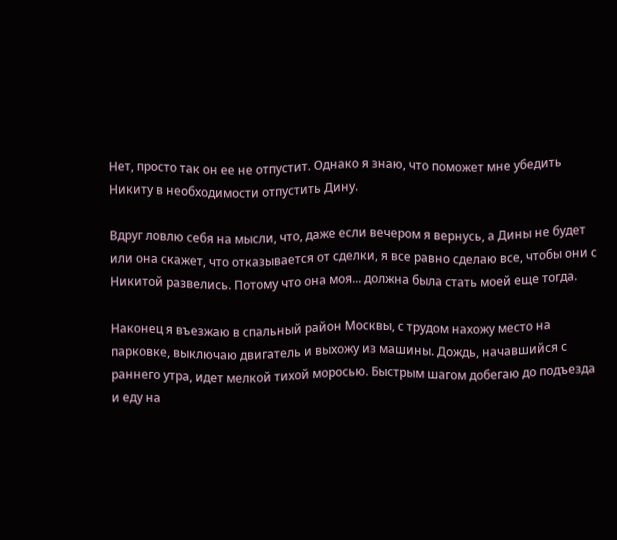Нет, просто так он ее не отпустит. Однако я знаю, что поможет мне убедить Никиту в необходимости отпустить Дину.

Вдруг ловлю себя на мысли, что, даже если вечером я вернусь, а Дины не будет или она скажет, что отказывается от сделки, я все равно сделаю все, чтобы они с Никитой развелись. Потому что она моя... должна была стать моей еще тогда.

Наконец я въезжаю в спальный район Москвы, с трудом нахожу место на парковке, выключаю двигатель и выхожу из машины. Дождь, начавшийся с раннего утра, идет мелкой тихой моросью. Быстрым шагом добегаю до подъезда и еду на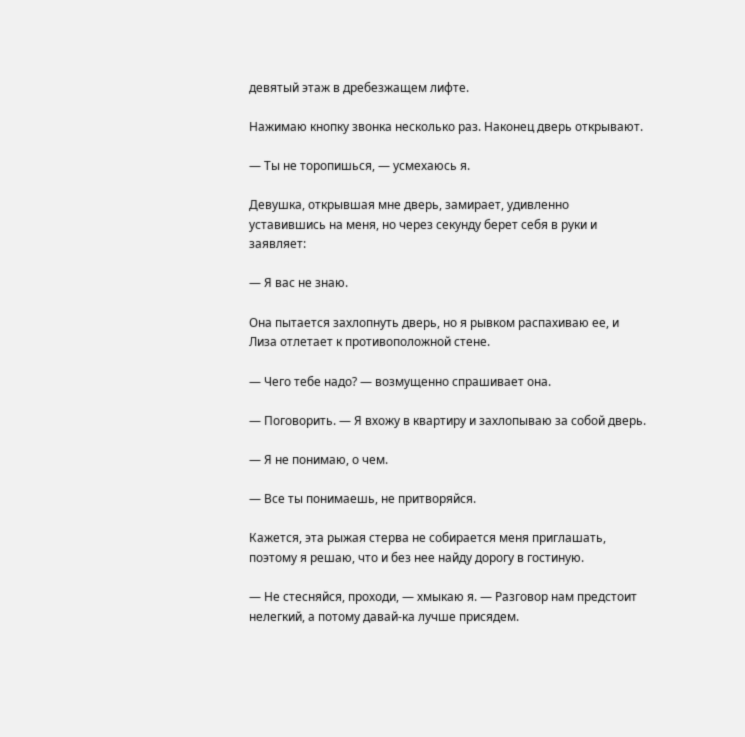девятый этаж в дребезжащем лифте.

Нажимаю кнопку звонка несколько раз. Наконец дверь открывают.

— Ты не торопишься, — усмехаюсь я.

Девушка, открывшая мне дверь, замирает, удивленно уставившись на меня, но через секунду берет себя в руки и заявляет:

— Я вас не знаю.

Она пытается захлопнуть дверь, но я рывком распахиваю ее, и Лиза отлетает к противоположной стене.

— Чего тебе надо? — возмущенно спрашивает она.

— Поговорить. — Я вхожу в квартиру и захлопываю за собой дверь.

— Я не понимаю, о чем.

— Все ты понимаешь, не притворяйся.

Кажется, эта рыжая стерва не собирается меня приглашать, поэтому я решаю, что и без нее найду дорогу в гостиную.

— Не стесняйся, проходи, — хмыкаю я. — Разговор нам предстоит нелегкий, а потому давай-ка лучше присядем.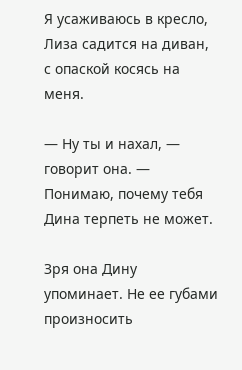Я усаживаюсь в кресло, Лиза садится на диван, с опаской косясь на меня.

— Ну ты и нахал, — говорит она. — Понимаю, почему тебя Дина терпеть не может.

Зря она Дину упоминает. Не ее губами произносить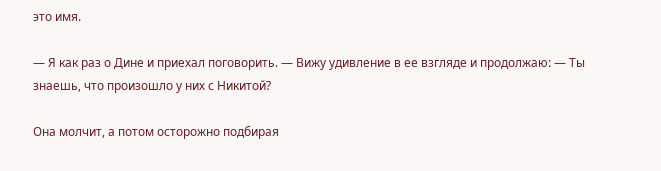это имя.

— Я как раз о Дине и приехал поговорить. — Вижу удивление в ее взгляде и продолжаю: — Ты знаешь, что произошло у них с Никитой?

Она молчит, а потом осторожно подбирая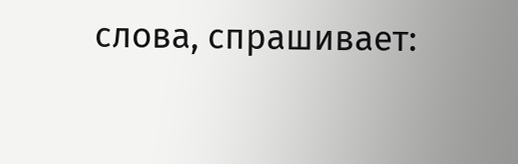слова, спрашивает: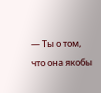— Ты о том, что она якобы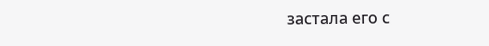застала его с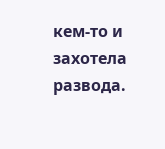кем-то и захотела развода.